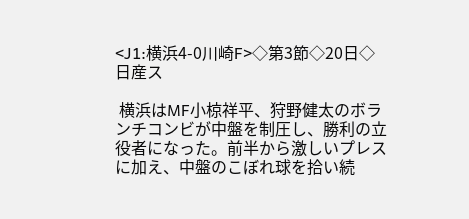<J1:横浜4-0川崎F>◇第3節◇20日◇日産ス

 横浜はMF小椋祥平、狩野健太のボランチコンビが中盤を制圧し、勝利の立役者になった。前半から激しいプレスに加え、中盤のこぼれ球を拾い続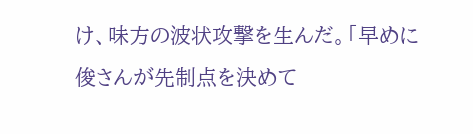け、味方の波状攻撃を生んだ。「早めに俊さんが先制点を決めて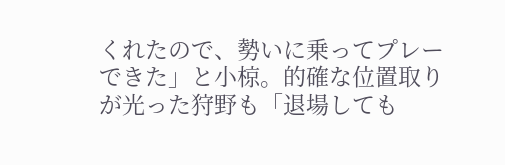くれたので、勢いに乗ってプレーできた」と小椋。的確な位置取りが光った狩野も「退場しても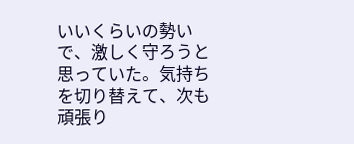いいくらいの勢いで、激しく守ろうと思っていた。気持ちを切り替えて、次も頑張り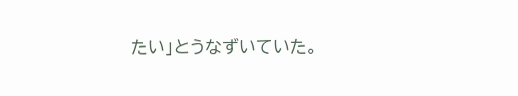たい」とうなずいていた。